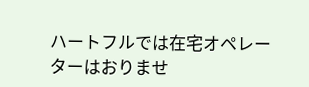ハートフルでは在宅オペレーターはおりませ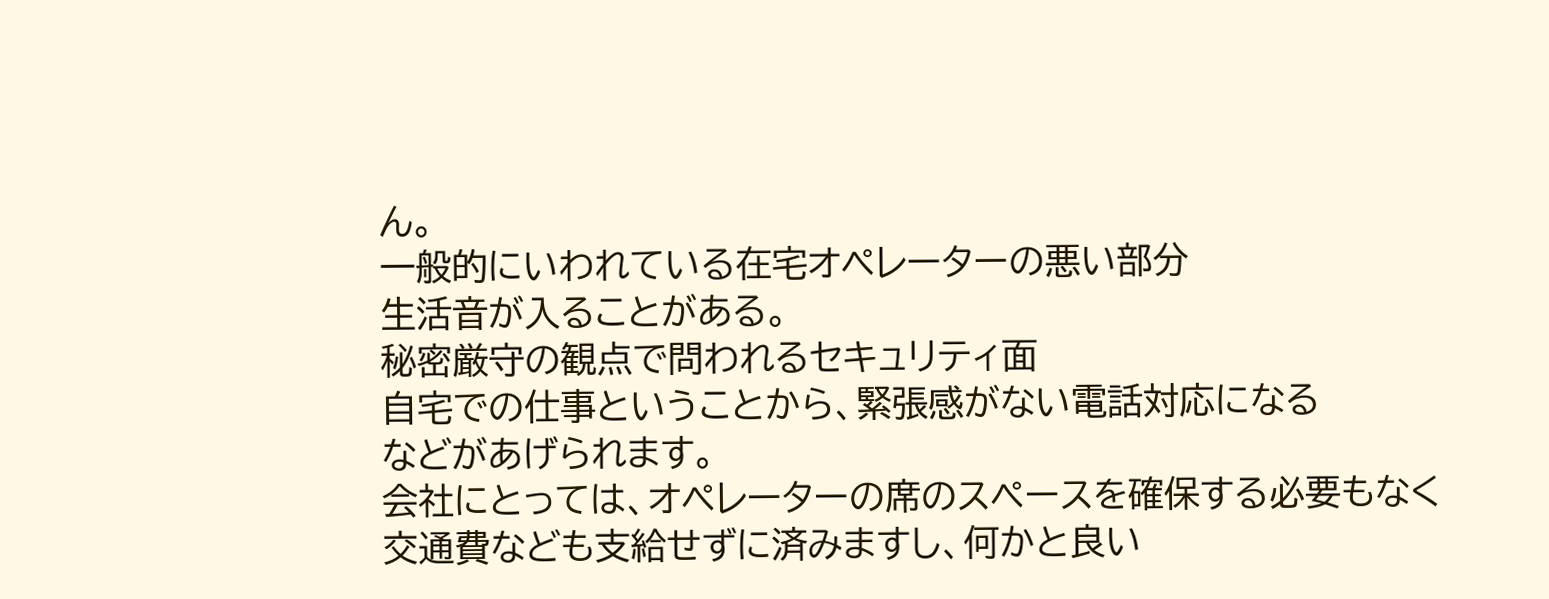ん。
一般的にいわれている在宅オペレーターの悪い部分
生活音が入ることがある。
秘密厳守の観点で問われるセキュリティ面
自宅での仕事ということから、緊張感がない電話対応になる
などがあげられます。
会社にとっては、オペレーターの席のスペースを確保する必要もなく
交通費なども支給せずに済みますし、何かと良い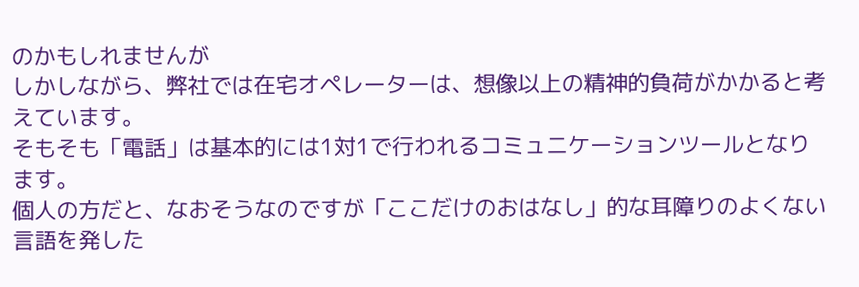のかもしれませんが
しかしながら、弊社では在宅オペレーターは、想像以上の精神的負荷がかかると考えています。
そもそも「電話」は基本的には1対1で行われるコミュニケーションツールとなります。
個人の方だと、なおそうなのですが「ここだけのおはなし」的な耳障りのよくない言語を発した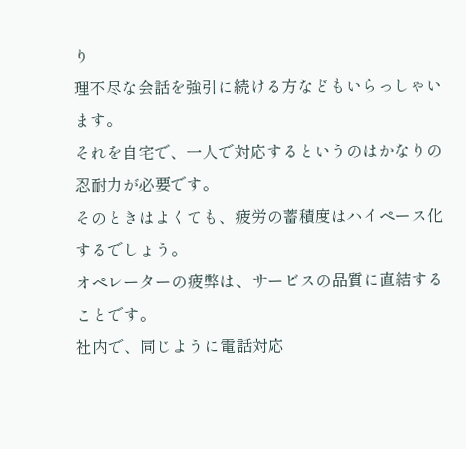り
理不尽な会話を強引に続ける方などもいらっしゃいます。
それを自宅で、一人で対応するというのはかなりの忍耐力が必要です。
そのときはよくても、疲労の蓄積度はハイペース化するでしょう。
オペレーターの疲弊は、サービスの品質に直結することです。
社内で、同じように電話対応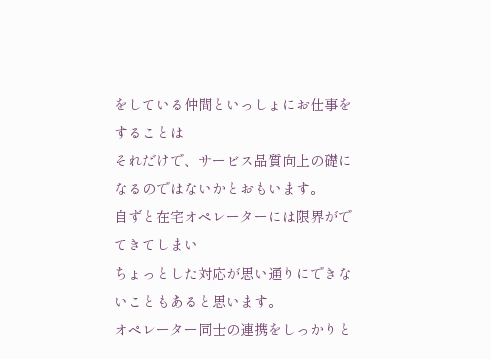をしている仲間といっしょにお仕事をすることは
それだけで、サービス品質向上の礎になるのではないかとおもいます。
自ずと在宅オペレーターには限界がでてきてしまい
ちょっとした対応が思い通りにできないこともあると思います。
オペレーター同士の連携をしっかりと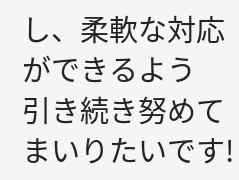し、柔軟な対応ができるよう
引き続き努めてまいりたいです!